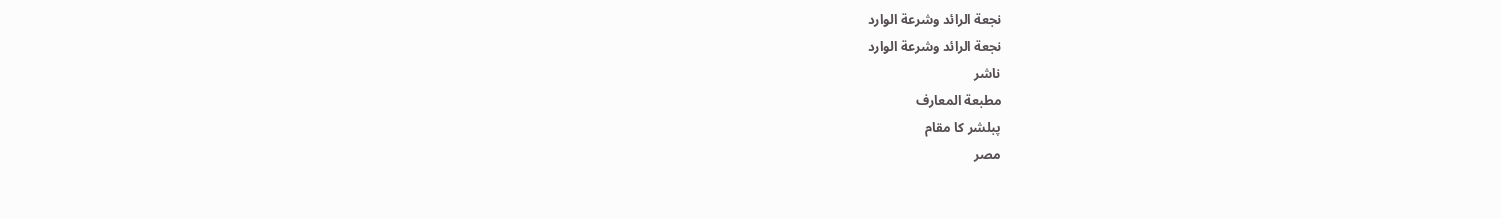نجعة الرائد وشرعة الوارد
نجعة الرائد وشرعة الوارد
ناشر
مطبعة المعارف
پبلشر کا مقام
مصر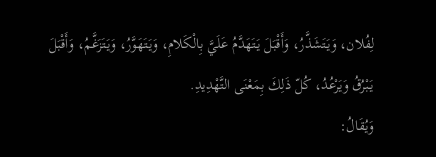لِفُلان، وَيَتَشَذَّرُ، وَأَقْبَلَ يَتَهَدَّمُ عَلَيَّ بِالْكَلامِ، وَيَتَهَوَّرُ، وَيَتَزَغَّمُ، وَأَقْبَلَ يَبْرُقُ وَيَرْعُدُ، كُلّ ذَلِكَ بِمَعْنَى التَّهْدِيدِ.
وَيُقَالُ: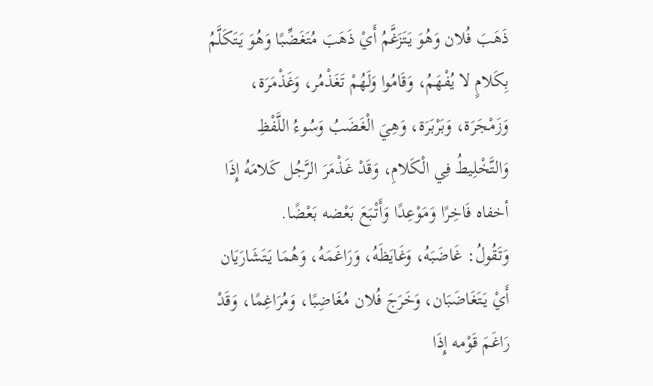ذَهَبَ فُلان وَهُوَ يَتَزَغَّمُ أَيْ ذَهَبَ مُتَغَضِّبًا وَهُوَ يَتَكَلَّمُ بِكَلامٍ لا يُفْهَمُ، وَقَامُوا وَلَهُمْ تَغَذْمُر، وَغَذْمَرَة، وَزَمْجَرَة، وَبَرْبَرَة، وَهِيَ الْغَضَبُ وَسُوءُ اللَّفْظِ وَالتَّخْلِيطُ فِي الْكَلامِ، وَقَدْ غَذْمَرَ الرَّجُل كَلامَهُ إِذَا أخفاه فَاخِرًا وَمَوْعِدًا وَأَتْبَعَ بَعْضه بَعْضًا.
وَتَقُولُ: غَاضَبَهُ، وَغَايَظَهُ، وَرَاغَمَهُ، وَهُمَا يَتَشَارَيَان أَيْ يَتَغَاضَبَان، وَخَرَجَ فُلان مُغَاضِبًا، وَمُرَاغِمًا، وَقَدْ رَاغَمَ قَوْمه إِذَا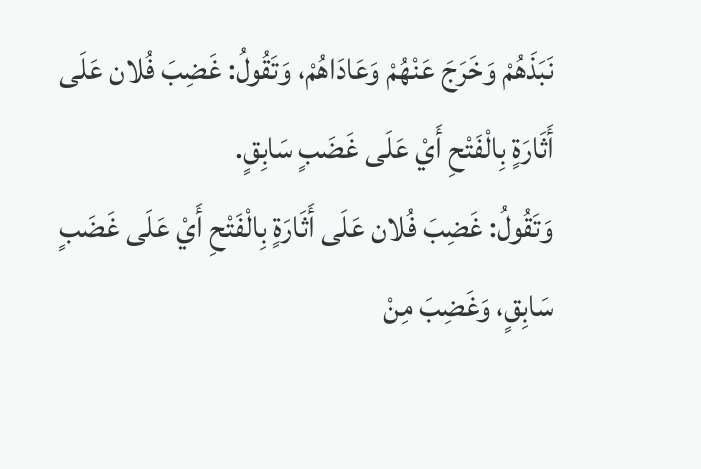نَبَذَهُمْ وَخَرَجَ عَنْهُمْ وَعَادَاهُمْ، وَتَقُولُ: غَضِبَ فُلان عَلَى أَثَارَةٍ بِالْفَتْحِ أَيْ عَلَى غَضَبٍ سَابِقٍ.
وَتَقُولُ: غَضِبَ فُلان عَلَى أَثَارَةٍ بِالْفَتْحِ أَيْ عَلَى غَضَبٍ سَابِقٍ، وَغَضِبَ مِنْ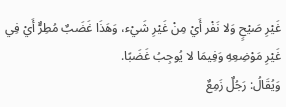غَيْرِ صَيْحٍ وَلا نَفْر أَيْ مِنْ غَيْرِ شَيْء، وَهَذَا غَضَبٌ مُطِرٌّ أَيْ فِي غَيْرِ مَوْضِعِهِ وَفِيمَا لا يُوجِبُ غَضَبًا.
وَيُقَالُ: رَجُلٌ زَمِعٌ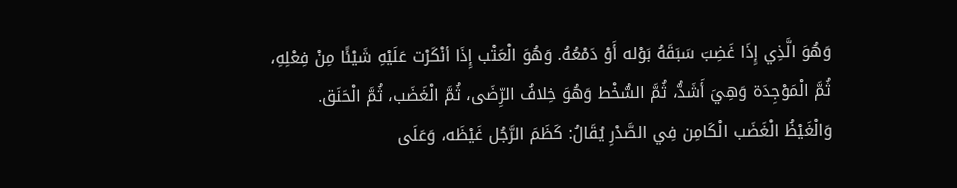وَهُوَ الَّذِي إِذَا غَضِبَ سَبَقَهُ بَوْله أَوْ دَمْعُهُ. وَهُوَ الْعَتْب إِذَا أنْكَرْت عَلَيْهِ شَيْئًا مِنْ فِعْلِهِ، ثُمَّ الْمَوْجِدَة وَهِيَ أَشَدُّ، ثُمَّ السُّخْط وَهُوَ خِلافُ الرِّضَى، ثُمَّ الْغَضَب، ثُمَّ الْحَنَق.
وَالْغَيْظُ الْغَضَب الْكَامِن فِي الصَّدْرِ يُقَالُ: كَظَمَ الرَّجُل غَيْظَه، وَعَلَى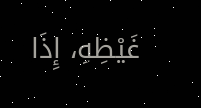غَيْظِهِ، إِذَا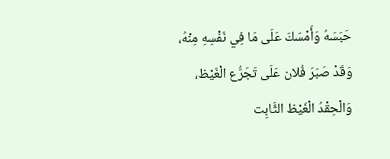حَبَسَهُ وَأَمْسَكَ عَلَى مَا فِي نَفْسِهِ مِنْهُ، وَقَدْ صَبَرَ فُلان عَلَى تَجَرُّع الْغَيْظ، وَالْحِقْدُ الْغَيْظ الثَّابِت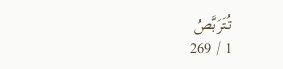تُتَرَبَّصُ
1 / 269